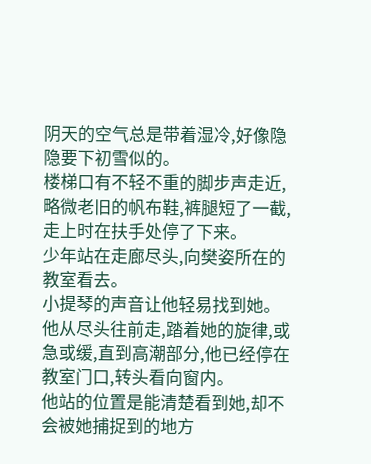阴天的空气总是带着湿冷,好像隐隐要下初雪似的。
楼梯口有不轻不重的脚步声走近,略微老旧的帆布鞋,裤腿短了一截,走上时在扶手处停了下来。
少年站在走廊尽头,向樊姿所在的教室看去。
小提琴的声音让他轻易找到她。
他从尽头往前走,踏着她的旋律,或急或缓,直到高潮部分,他已经停在教室门口,转头看向窗内。
他站的位置是能清楚看到她,却不会被她捕捉到的地方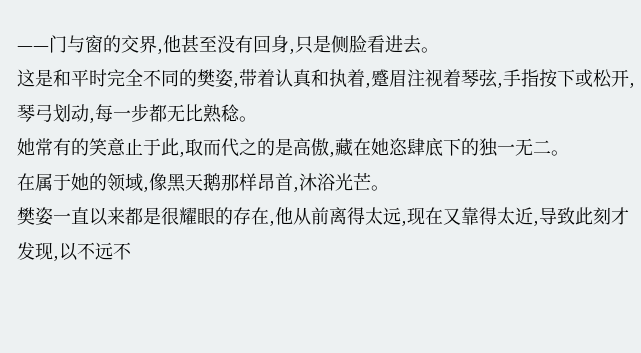——门与窗的交界,他甚至没有回身,只是侧脸看进去。
这是和平时完全不同的樊姿,带着认真和执着,蹙眉注视着琴弦,手指按下或松开,琴弓划动,每一步都无比熟稔。
她常有的笑意止于此,取而代之的是高傲,藏在她恣肆底下的独一无二。
在属于她的领域,像黑天鹅那样昂首,沐浴光芒。
樊姿一直以来都是很耀眼的存在,他从前离得太远,现在又靠得太近,导致此刻才发现,以不远不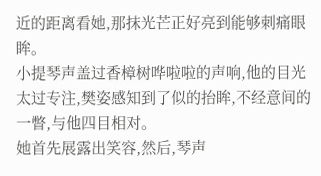近的距离看她,那抹光芒正好亮到能够刺痛眼眸。
小提琴声盖过香樟树哗啦啦的声响,他的目光太过专注,樊姿感知到了似的抬眸,不经意间的一瞥,与他四目相对。
她首先展露出笑容,然后,琴声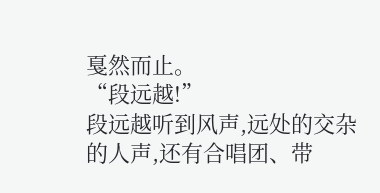戛然而止。
“段远越!”
段远越听到风声,远处的交杂的人声,还有合唱团、带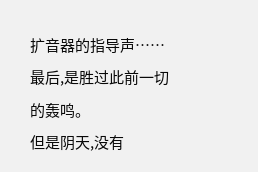扩音器的指导声……
最后,是胜过此前一切的轰鸣。
但是阴天,没有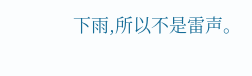下雨,所以不是雷声。